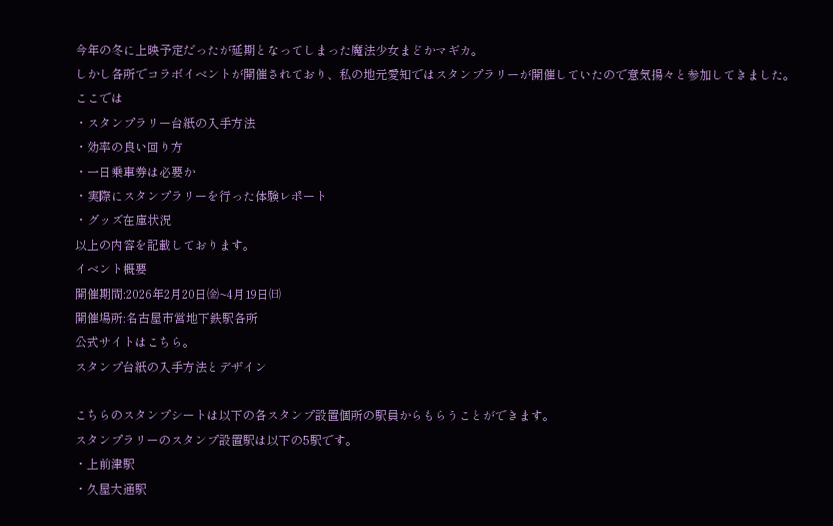今年の冬に上映予定だったが延期となってしまった魔法少女まどかマギカ。
しかし各所でコラボイベントが開催されており、私の地元愛知ではスタンプラリーが開催していたので意気揚々と参加してきました。
ここでは
・スタンプラリー台紙の入手方法
・効率の良い回り方
・一日乗車券は必要か
・実際にスタンプラリーを行った体験レポート
・グッズ在庫状況
以上の内容を記載しております。
イベント概要
開催期間:2026年2月20日㈮~4月19日㈰
開催場所:名古屋市営地下鉄駅各所
公式サイトはこちら。
スタンプ台紙の入手方法とデザイン

こちらのスタンプシートは以下の各スタンプ設置個所の駅員からもらうことができます。
スタンプラリーのスタンプ設置駅は以下の5駅です。
・上前津駅
・久屋大通駅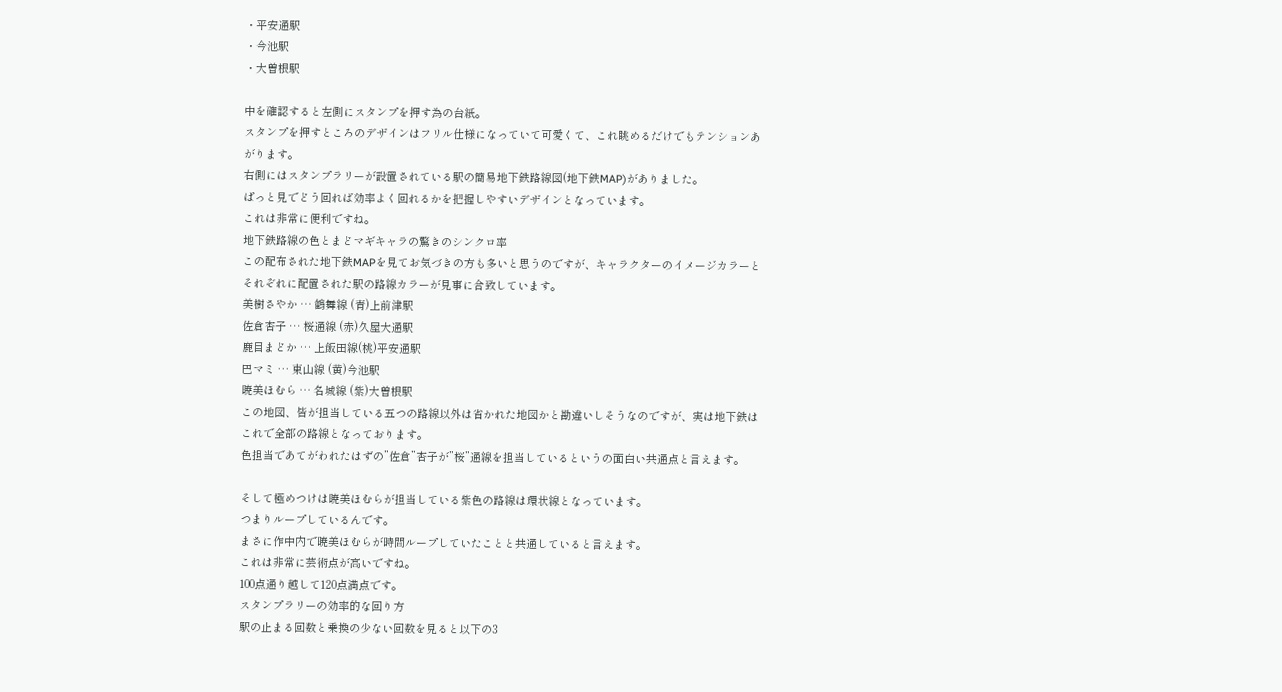・平安通駅
・今池駅
・大曽根駅

中を確認すると左側にスタンプを押す為の台紙。
スタンプを押すところのデザインはフリル仕様になっていて可愛くて、これ眺めるだけでもテンションあがります。
右側にはスタンプラリーが設置されている駅の簡易地下鉄路線図(地下鉄MAP)がありました。
ぱっと見でどう回れば効率よく回れるかを把握しやすいデザインとなっています。
これは非常に便利ですね。
地下鉄路線の色とまどマギキャラの驚きのシンクロ率
この配布された地下鉄MAPを見てお気づきの方も多いと思うのですが、キャラクターのイメージカラーとそれぞれに配置された駅の路線カラーが見事に合致しています。
美樹さやか … 鶴舞線 (青)上前津駅
佐倉杏子 … 桜通線 (赤)久屋大通駅
鹿目まどか … 上飯田線(桃)平安通駅
巴マミ … 東山線 (黄)今池駅
暁美ほむら … 名城線 (紫)大曽根駅
この地図、皆が担当している五つの路線以外は省かれた地図かと勘違いしそうなのですが、実は地下鉄はこれで全部の路線となっております。
色担当であてがわれたはずの”佐倉”杏子が”桜”通線を担当しているというの面白い共通点と言えます。

そして極めつけは暁美ほむらが担当している紫色の路線は環状線となっています。
つまりループしているんです。
まさに作中内で暁美ほむらが時間ループしていたことと共通していると言えます。
これは非常に芸術点が高いですね。
100点通り越して120点満点です。
スタンプラリーの効率的な回り方
駅の止まる回数と乗換の少ない回数を見ると以下の3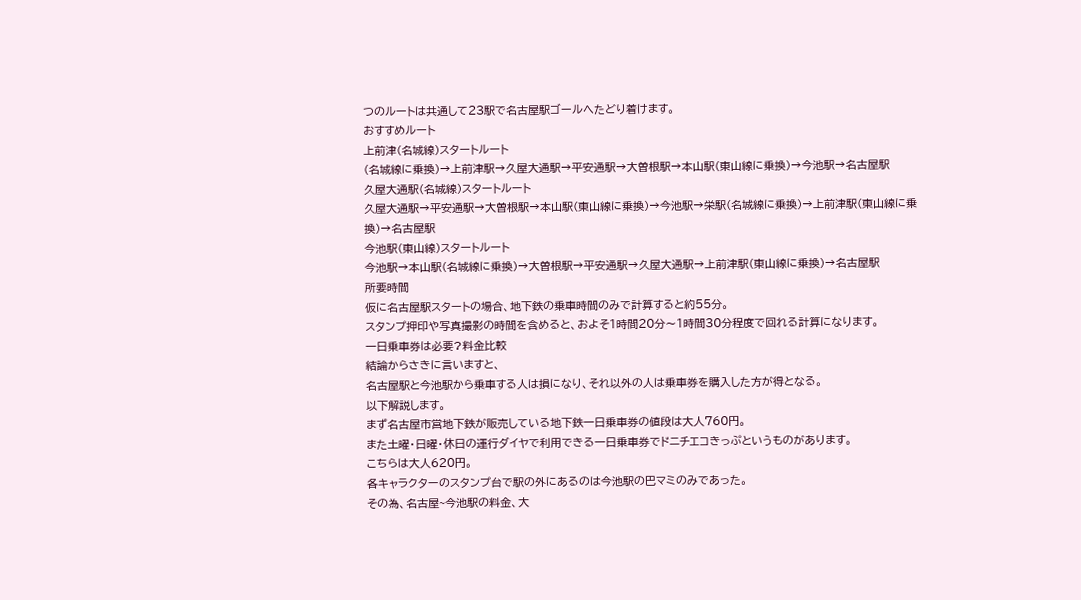つのルートは共通して23駅で名古屋駅ゴールへたどり着けます。
おすすめルート
上前津(名城線)スタートルート
(名城線に乗換)→上前津駅→久屋大通駅→平安通駅→大曽根駅→本山駅(東山線に乗換)→今池駅→名古屋駅
久屋大通駅(名城線)スタートルート
久屋大通駅→平安通駅→大曽根駅→本山駅(東山線に乗換)→今池駅→栄駅(名城線に乗換)→上前津駅(東山線に乗換)→名古屋駅
今池駅(東山線)スタートルート
今池駅→本山駅(名城線に乗換)→大曽根駅→平安通駅→久屋大通駅→上前津駅(東山線に乗換)→名古屋駅
所要時間
仮に名古屋駅スタートの場合、地下鉄の乗車時間のみで計算すると約55分。
スタンプ押印や写真撮影の時間を含めると、およそ1時間20分〜1時間30分程度で回れる計算になります。
一日乗車券は必要?料金比較
結論からさきに言いますと、
名古屋駅と今池駅から乗車する人は損になり、それ以外の人は乗車券を購入した方が得となる。
以下解説します。
まず名古屋市営地下鉄が販売している地下鉄一日乗車券の値段は大人760円。
また土曜・日曜・休日の運行ダイヤで利用できる一日乗車券でドニチエコきっぷというものがあります。
こちらは大人620円。
各キャラクターのスタンプ台で駅の外にあるのは今池駅の巴マミのみであった。
その為、名古屋~今池駅の料金、大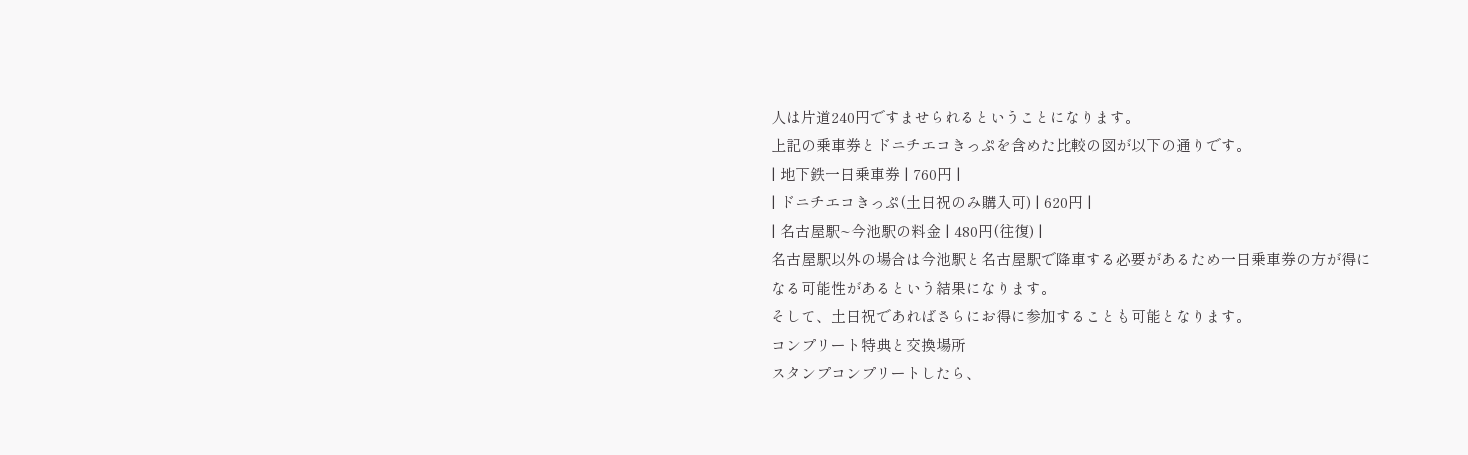人は片道240円ですませられるということになります。
上記の乗車券とドニチエコきっぷを含めた比較の図が以下の通りです。
| 地下鉄一日乗車券 | 760円 |
| ドニチエコきっぷ(土日祝のみ購入可) | 620円 |
| 名古屋駅~今池駅の料金 | 480円(往復) |
名古屋駅以外の場合は今池駅と名古屋駅で降車する必要があるため一日乗車券の方が得になる可能性があるという結果になります。
そして、土日祝であればさらにお得に参加することも可能となります。
コンプリート特典と交換場所
スタンプコンプリートしたら、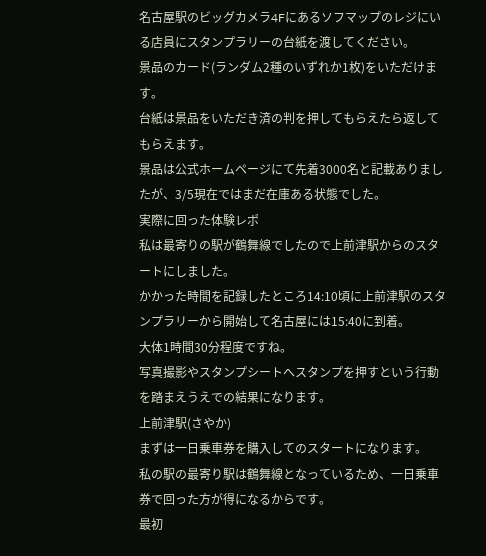名古屋駅のビッグカメラ4Fにあるソフマップのレジにいる店員にスタンプラリーの台紙を渡してください。
景品のカード(ランダム2種のいずれか1枚)をいただけます。
台紙は景品をいただき済の判を押してもらえたら返してもらえます。
景品は公式ホームページにて先着3000名と記載ありましたが、3/5現在ではまだ在庫ある状態でした。
実際に回った体験レポ
私は最寄りの駅が鶴舞線でしたので上前津駅からのスタートにしました。
かかった時間を記録したところ14:10頃に上前津駅のスタンプラリーから開始して名古屋には15:40に到着。
大体1時間30分程度ですね。
写真撮影やスタンプシートへスタンプを押すという行動を踏まえうえでの結果になります。
上前津駅(さやか)
まずは一日乗車券を購入してのスタートになります。
私の駅の最寄り駅は鶴舞線となっているため、一日乗車券で回った方が得になるからです。
最初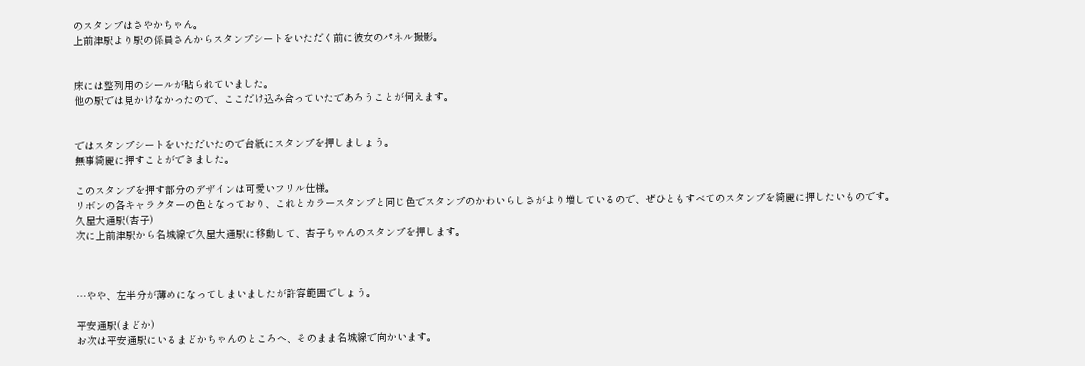のスタンプはさやかちゃん。
上前津駅より駅の係員さんからスタンプシートをいただく前に彼女のパネル撮影。


床には整列用のシールが貼られていました。
他の駅では見かけなかったので、ここだけ込み合っていたであろうことが伺えます。


ではスタンプシートをいただいたので台紙にスタンプを押しましょう。
無事綺麗に押すことができました。

このスタンプを押す部分のデザインは可愛いフリル仕様。
リボンの各キャラクターの色となっており、これとカラースタンプと同じ色でスタンプのかわいらしさがより増しているので、ぜひともすべてのスタンプを綺麗に押したいものです。
久屋大通駅(杏子)
次に上前津駅から名城線で久屋大通駅に移動して、杏子ちゃんのスタンプを押します。



…やや、左半分が薄めになってしまいましたが許容範囲でしょう。

平安通駅(まどか)
お次は平安通駅にいるまどかちゃんのところへ、そのまま名城線で向かいます。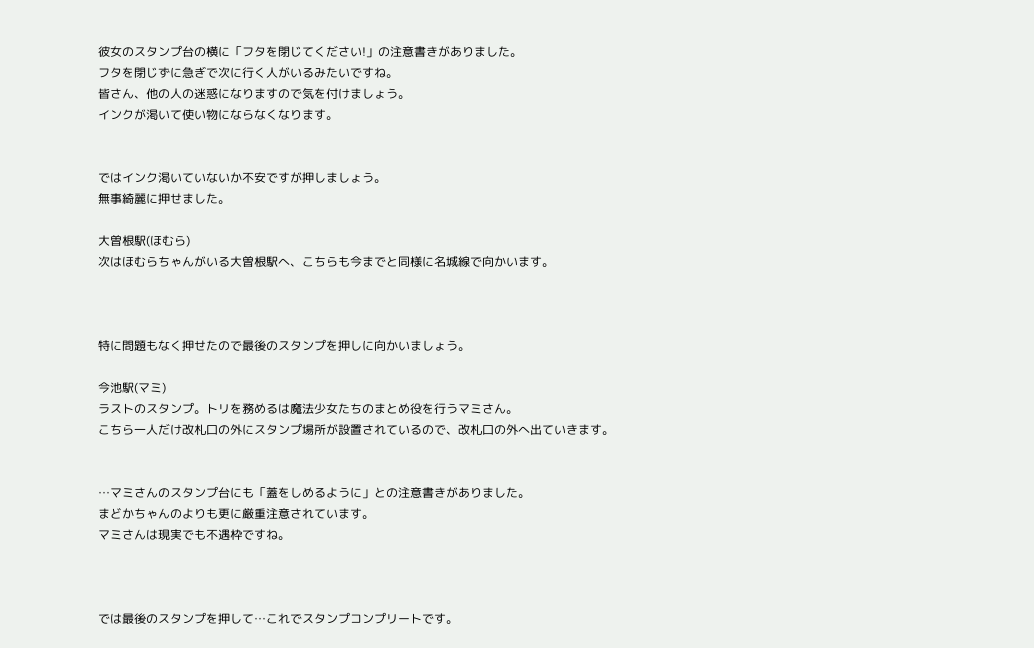彼女のスタンプ台の横に「フタを閉じてください!」の注意書きがありました。
フタを閉じずに急ぎで次に行く人がいるみたいですね。
皆さん、他の人の迷惑になりますので気を付けましょう。
インクが渇いて使い物にならなくなります。


ではインク渇いていないか不安ですが押しましょう。
無事綺麗に押せました。

大曽根駅(ほむら)
次はほむらちゃんがいる大曽根駅へ、こちらも今までと同様に名城線で向かいます。



特に問題もなく押せたので最後のスタンプを押しに向かいましょう。

今池駅(マミ)
ラストのスタンプ。トリを務めるは魔法少女たちのまとめ役を行うマミさん。
こちら一人だけ改札口の外にスタンプ場所が設置されているので、改札口の外へ出ていきます。


…マミさんのスタンプ台にも「蓋をしめるように」との注意書きがありました。
まどかちゃんのよりも更に厳重注意されています。
マミさんは現実でも不遇枠ですね。



では最後のスタンプを押して…これでスタンプコンプリートです。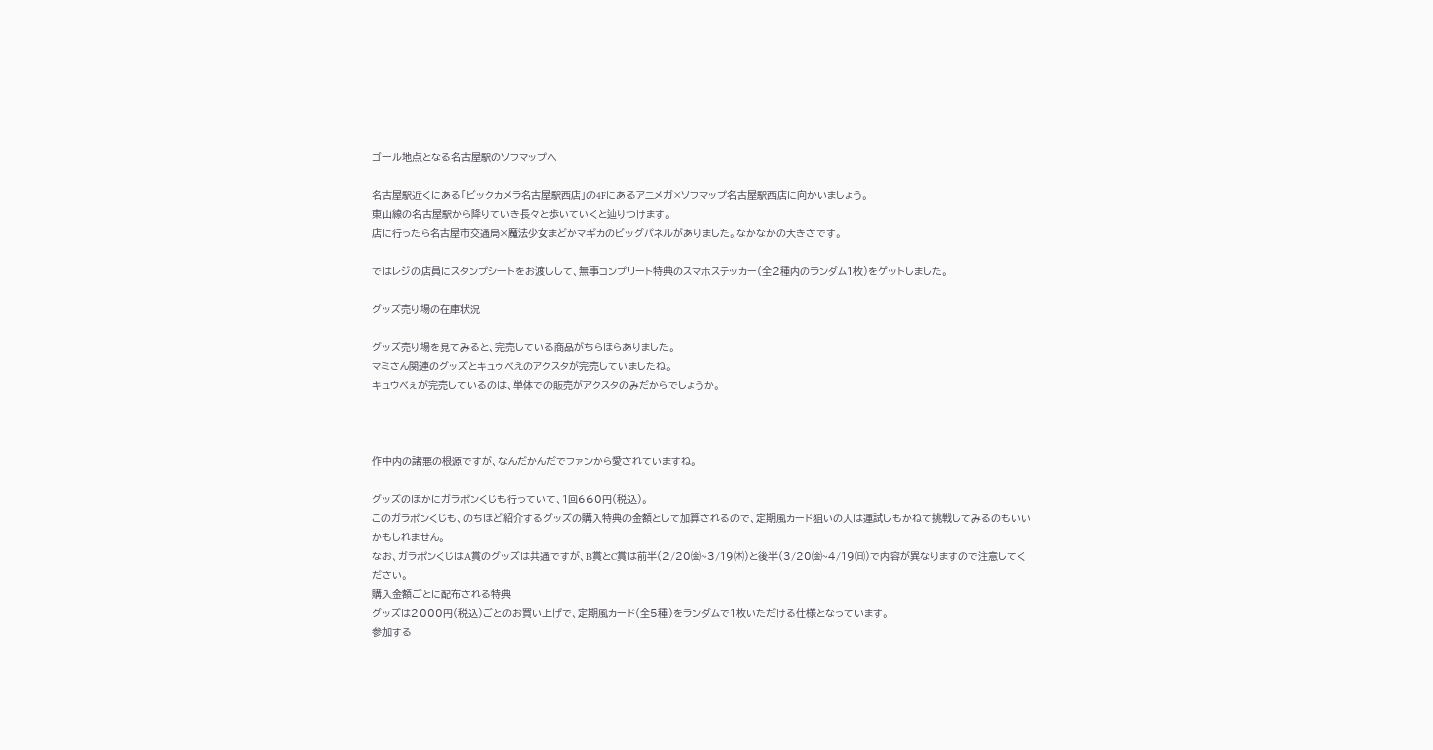ゴール地点となる名古屋駅のソフマップへ

名古屋駅近くにある「ビックカメラ名古屋駅西店」の4Fにあるアニメガ×ソフマップ名古屋駅西店に向かいましょう。
東山線の名古屋駅から降りていき長々と歩いていくと辿りつけます。
店に行ったら名古屋市交通局×魔法少女まどかマギカのビッグパネルがありました。なかなかの大きさです。

ではレジの店員にスタンプシートをお渡しして、無事コンプリート特典のスマホステッカー(全2種内のランダム1枚)をゲットしました。

グッズ売り場の在庫状況

グッズ売り場を見てみると、完売している商品がちらほらありました。
マミさん関連のグッズとキュゥべえのアクスタが完売していましたね。
キュウべぇが完売しているのは、単体での販売がアクスタのみだからでしょうか。



作中内の諸悪の根源ですが、なんだかんだでファンから愛されていますね。

グッズのほかにガラポンくじも行っていて、1回660円(税込)。
このガラポンくじも、のちほど紹介するグッズの購入特典の金額として加算されるので、定期風カード狙いの人は運試しもかねて挑戦してみるのもいいかもしれません。
なお、ガラポンくじはA賞のグッズは共通ですが、B賞とC賞は前半(2/20㈮~3/19㈭)と後半(3/20㈮~4/19㈰)で内容が異なりますので注意してください。
購入金額ごとに配布される特典
グッズは2000円(税込)ごとのお買い上げで、定期風カード(全5種)をランダムで1枚いただける仕様となっています。
参加する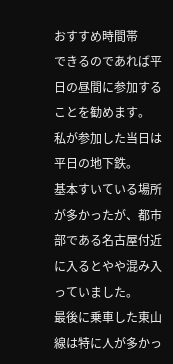おすすめ時間帯
できるのであれば平日の昼間に参加することを勧めます。
私が参加した当日は平日の地下鉄。
基本すいている場所が多かったが、都市部である名古屋付近に入るとやや混み入っていました。
最後に乗車した東山線は特に人が多かっ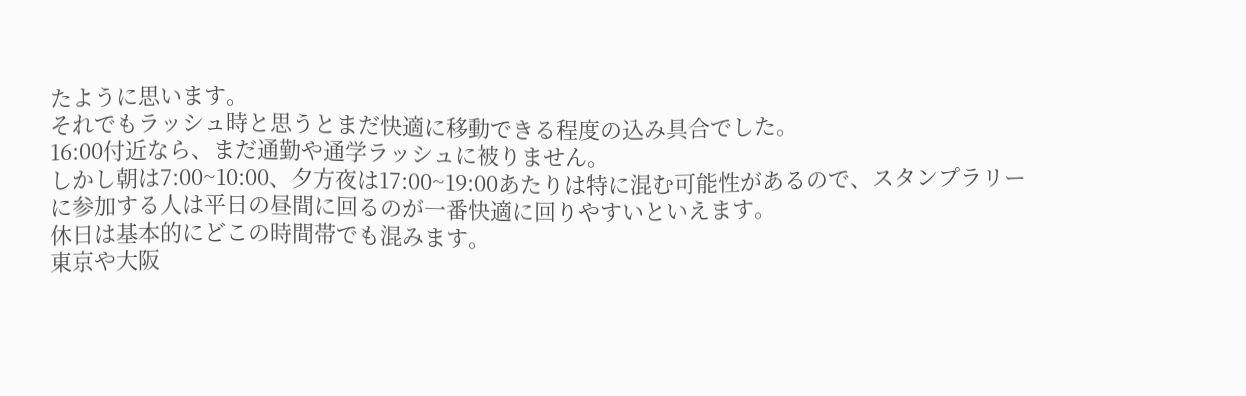たように思います。
それでもラッシュ時と思うとまだ快適に移動できる程度の込み具合でした。
16:00付近なら、まだ通勤や通学ラッシュに被りません。
しかし朝は7:00~10:00、夕方夜は17:00~19:00あたりは特に混む可能性があるので、スタンプラリーに参加する人は平日の昼間に回るのが一番快適に回りやすいといえます。
休日は基本的にどこの時間帯でも混みます。
東京や大阪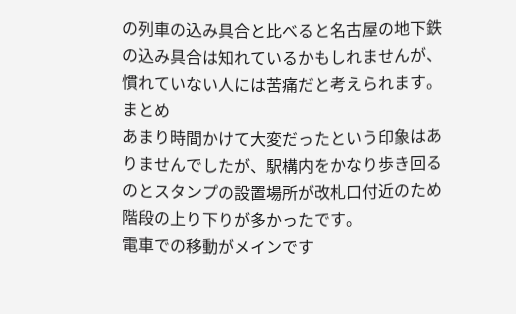の列車の込み具合と比べると名古屋の地下鉄の込み具合は知れているかもしれませんが、慣れていない人には苦痛だと考えられます。
まとめ
あまり時間かけて大変だったという印象はありませんでしたが、駅構内をかなり歩き回るのとスタンプの設置場所が改札口付近のため階段の上り下りが多かったです。
電車での移動がメインです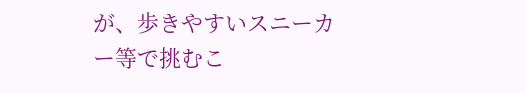が、歩きやすいスニーカー等で挑むこ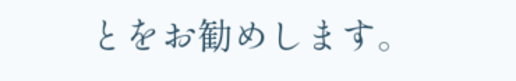とをお勧めします。